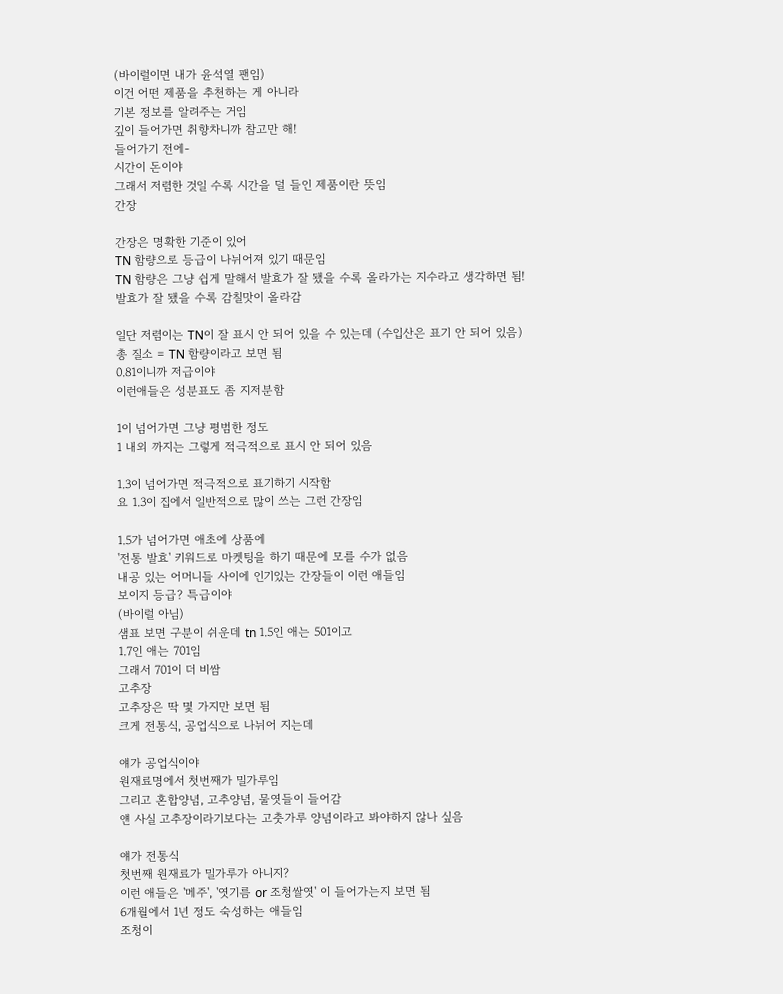(바이럴이면 내가 윤석열 팬임)
이건 어떤 제품을 추천하는 게 아니라
기본 정보를 알려주는 거임
깊이 들어가면 취향차니까 참고만 해!
들어가기 전에-
시간이 돈이야
그래서 저렴한 것일 수록 시간을 덜 들인 제품이란 뜻임
간장

간장은 명확한 기준이 있어
TN 함량으로 등급이 나뉘어져 있기 때문임
TN 함량은 그냥 쉽게 말해서 발효가 잘 됐을 수록 올라가는 지수라고 생각하면 됨!
발효가 잘 됐을 수록 감칠맛이 올라감

일단 저렴이는 TN이 잘 표시 안 되어 있을 수 있는데 (수입산은 표기 안 되어 있음)
총 질소 = TN 함량이라고 보면 됨
0.81이니까 저급이야
이런애들은 성분표도 좀 지저분함

1이 넘어가면 그냥 평범한 정도
1 내외 까지는 그렇게 적극적으로 표시 안 되어 있음

1.3이 넘어가면 적극적으로 표기하기 시작함
요 1.3이 집에서 일반적으로 많이 쓰는 그런 간장임

1.5가 넘어가면 애초에 상품에
'전통 발효' 키워드로 마켓팅을 하기 때문에 모를 수가 없음
내공 있는 어머니들 사이에 인기있는 간장들이 이런 애들임
보이지 등급? 특급이야
(바이럴 아님)
샘표 보면 구분이 쉬운데 tn 1.5인 애는 501이고
1.7인 애는 701임
그래서 701이 더 비쌈
고추장
고추장은 딱 몇 가지만 보면 됨
크게 전통식, 공업식으로 나뉘어 지는데

얘가 공업식이야
원재료명에서 첫번째가 밀가루임
그리고 혼합양념, 고추양념, 물엿들이 들어감
얜 사실 고추장이라기보다는 고춧가루 양념이라고 봐야하지 않나 싶음

얘가 전통식
첫번째 원재료가 밀가루가 아니지?
이런 애들은 '메주', '엿기름 or 조청쌀엿' 이 들어가는지 보면 됨
6개월에서 1년 정도 숙성하는 애들임
조청이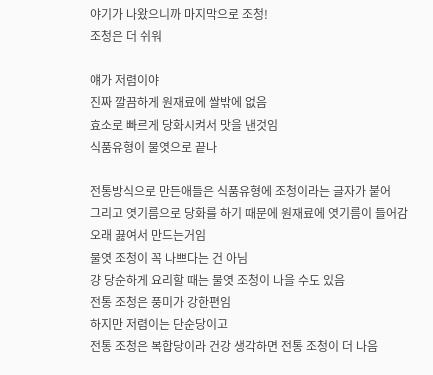야기가 나왔으니까 마지막으로 조청!
조청은 더 쉬워

얘가 저렴이야
진짜 깔끔하게 원재료에 쌀밖에 없음
효소로 빠르게 당화시켜서 맛을 낸것임
식품유형이 물엿으로 끝나

전통방식으로 만든애들은 식품유형에 조청이라는 글자가 붙어
그리고 엿기름으로 당화를 하기 때문에 원재료에 엿기름이 들어감
오래 끓여서 만드는거임
물엿 조청이 꼭 나쁘다는 건 아님
걍 당순하게 요리할 때는 물엿 조청이 나을 수도 있음
전통 조청은 풍미가 강한편임
하지만 저렴이는 단순당이고
전통 조청은 복합당이라 건강 생각하면 전통 조청이 더 나음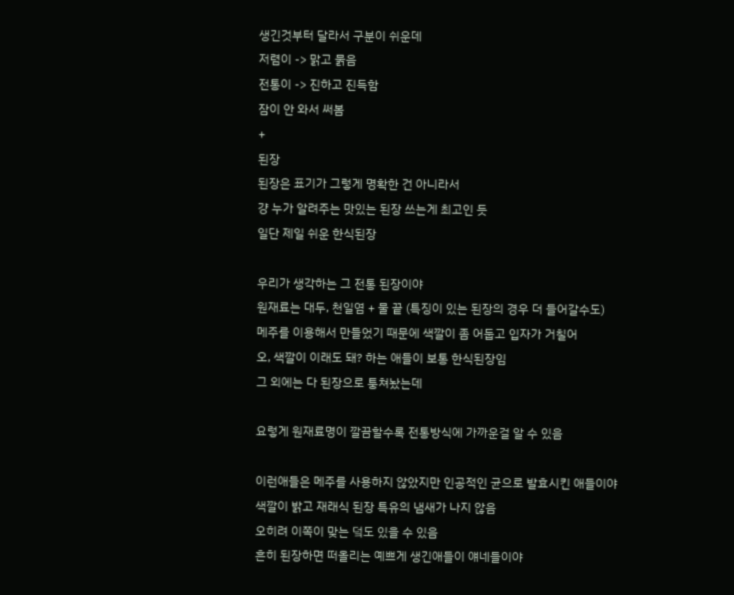생긴것부터 달라서 구분이 쉬운데
저렴이 -> 맑고 묽음
전통이 -> 진하고 진득함
잠이 안 와서 써봄
+
된장
된장은 표기가 그렇게 명확한 건 아니라서
걍 누가 알려주는 맛있는 된장 쓰는게 최고인 듯
일단 제일 쉬운 한식된장

우리가 생각하는 그 전통 된장이야
원재료는 대두, 천일염 + 물 끝 (특징이 있는 된장의 경우 더 들어갈수도)
메주를 이용해서 만들었기 때문에 색깔이 좀 어둡고 입자가 거칠어
오, 색깔이 이래도 돼? 하는 애들이 보통 한식된장임
그 외에는 다 된장으로 퉁쳐놨는데

요렇게 원재료명이 깔끔할수록 전통방식에 가까운걸 알 수 있음

이런애들은 메주를 사용하지 않았지만 인공적인 균으로 발효시킨 애들이야
색깔이 밝고 재래식 된장 특유의 냄새가 나지 않음
오히려 이쪽이 맞는 덬도 있을 수 있음
흔히 된장하면 떠올리는 예쁘게 생긴애들이 얘네들이야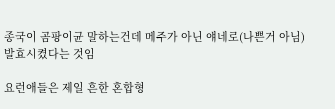종국이 곰팡이균 말하는건데 메주가 아닌 얘네로(나쁜거 아님)
발효시켰다는 것임

요런애들은 제일 흔한 혼합형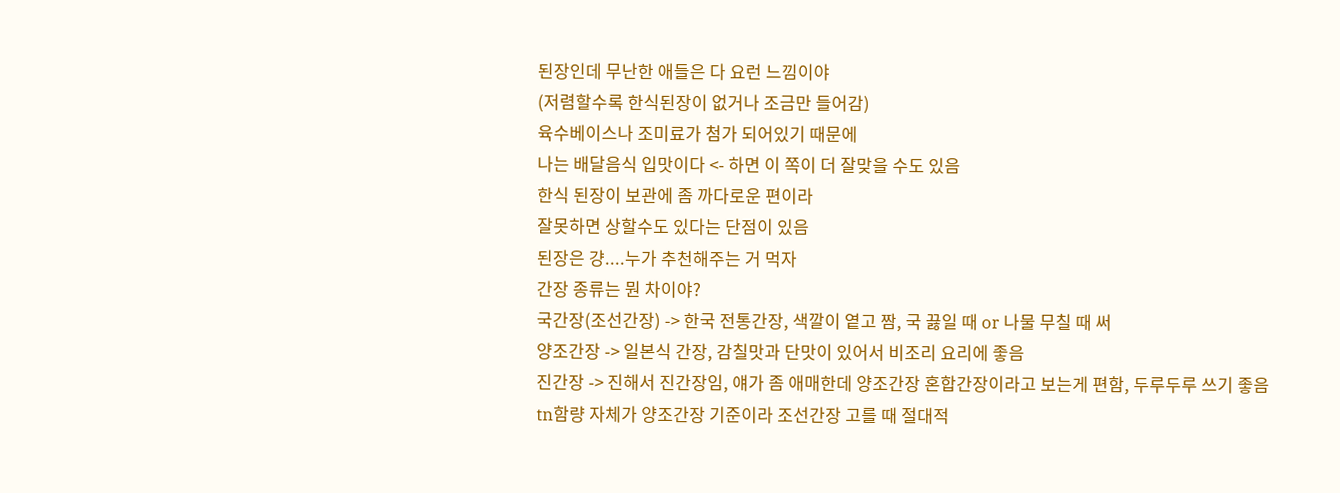된장인데 무난한 애들은 다 요런 느낌이야
(저렴할수록 한식된장이 없거나 조금만 들어감)
육수베이스나 조미료가 첨가 되어있기 때문에
나는 배달음식 입맛이다 <- 하면 이 쪽이 더 잘맞을 수도 있음
한식 된장이 보관에 좀 까다로운 편이라
잘못하면 상할수도 있다는 단점이 있음
된장은 걍....누가 추천해주는 거 먹자
간장 종류는 뭔 차이야?
국간장(조선간장) -> 한국 전통간장, 색깔이 옅고 짬, 국 끓일 때 or 나물 무칠 때 써
양조간장 -> 일본식 간장, 감칠맛과 단맛이 있어서 비조리 요리에 좋음
진간장 -> 진해서 진간장임, 얘가 좀 애매한데 양조간장 혼합간장이라고 보는게 편함, 두루두루 쓰기 좋음
tn함량 자체가 양조간장 기준이라 조선간장 고를 때 절대적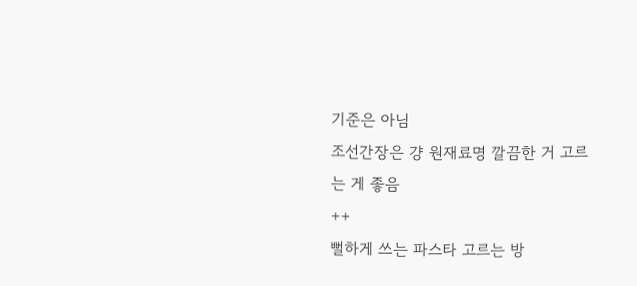기준은 아님
조선간장은 걍 원재료명 깔끔한 거 고르는 게 좋음
++
뻘하게 쓰는 파스타 고르는 방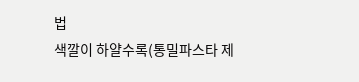법
색깔이 하얄수록(통밀파스타 제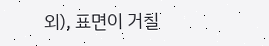외), 표면이 거칠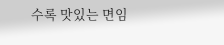수록 맛있는 면임